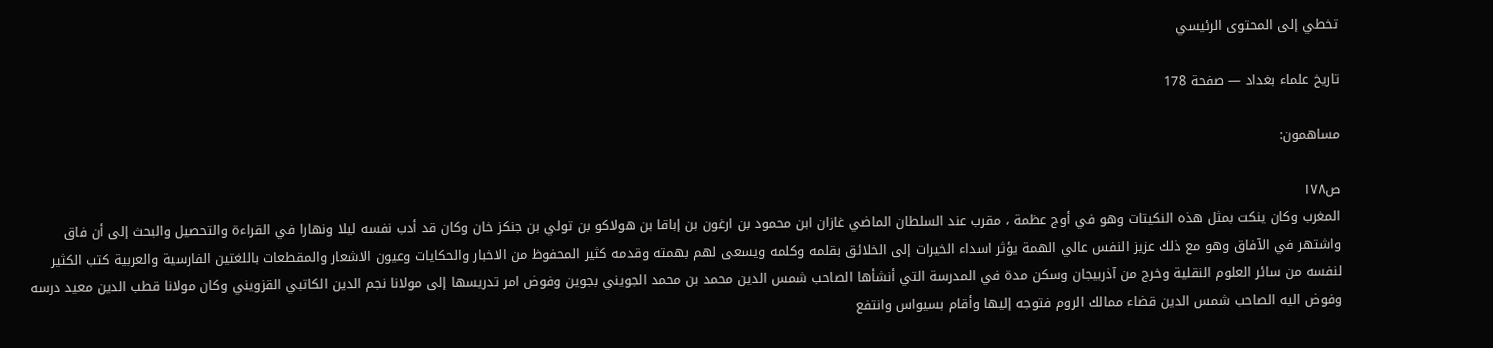تخطي إلى المحتوى الرئيسي

تاريخ علماء بغداد — صفحة 178

مساهمون:

ص١٧٨
المغرب وكان ينكت بمثل هذه النكيتات وهو في أوج عظمة ، مقرب عند السلطان الماضي غازان ابن محمود بن ارغون بن إباقا بن هولاكو بن تولي بن جنكز خان وكان قد أدب نفسه ليلا ونهارا في القراءة والتحصيل والبحث إلى أن فاق واشتهر في الآفاق وهو مع ذلك عزيز النفس عالي الهمة يؤثر اسداء الخيرات إلى الخلائق بقلمه وكلمه ويسعى لهم بهمته وقدمه كثير المحفوظ من الاخبار والحكايات وعيون الاشعار والمقطعات باللغتين الفارسية والعربية كتب الكثير لنفسه من سائر العلوم النقلية وخرج من آذربيجان وسكن مدة في المدرسة التي أنشأها الصاحب شمس الدين محمد بن محمد الجويني بجوين وفوض امر تدريسها إلى مولانا نجم الدين الكاتبي القزويني وكان مولانا قطب الدين معيد درسه وفوض اليه الصاحب شمس الدين قضاء ممالك الروم فتوجه إليها وأقام بسيواس وانتفع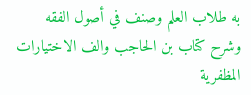به طلاب العلم وصنف في أصول الفقه وشرح كتاب بن الحاجب والف الاختيارات المظفرية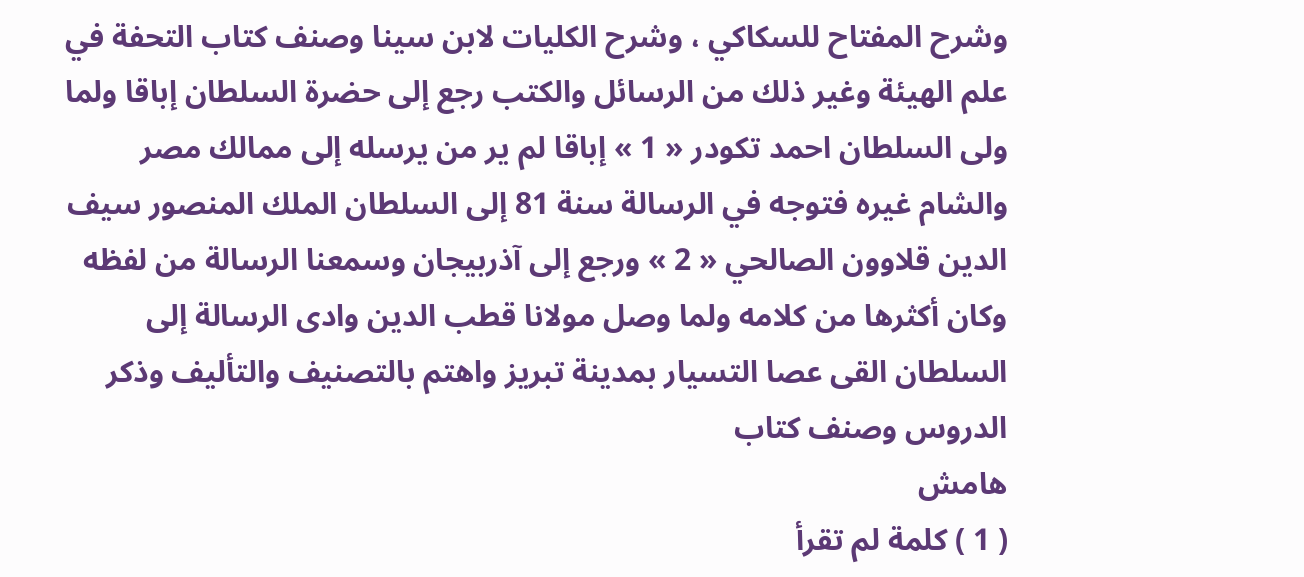وشرح المفتاح للسكاكي ، وشرح الكليات لابن سينا وصنف كتاب التحفة في علم الهيئة وغير ذلك من الرسائل والكتب رجع إلى حضرة السلطان إباقا ولما ولى السلطان احمد تكودر « 1 » إباقا لم ير من يرسله إلى ممالك مصر والشام غيره فتوجه في الرسالة سنة 81 إلى السلطان الملك المنصور سيف الدين قلاوون الصالحي « 2 » ورجع إلى آذربيجان وسمعنا الرسالة من لفظه وكان أكثرها من كلامه ولما وصل مولانا قطب الدين وادى الرسالة إلى السلطان القى عصا التسيار بمدينة تبريز واهتم بالتصنيف والتأليف وذكر الدروس وصنف كتاب
هامش
( 1 ) كلمة لم تقرأ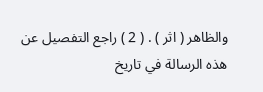والظاهر ( اثر ) . ( 2 ) راجع التفصيل عن هذه الرسالة في تاريخ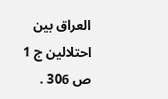العراق بين احتلالين ج 1 ص 306 .